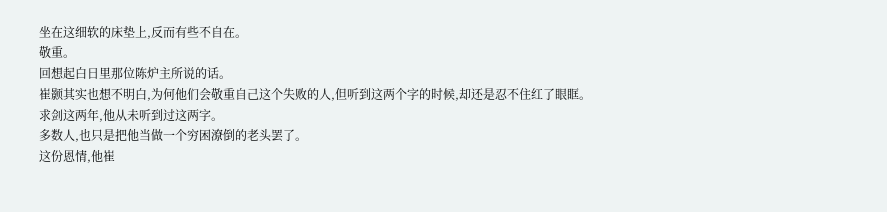坐在这细软的床垫上,反而有些不自在。
敬重。
回想起白日里那位陈炉主所说的话。
崔颢其实也想不明白,为何他们会敬重自己这个失败的人,但听到这两个字的时候,却还是忍不住红了眼眶。
求剑这两年,他从未听到过这两字。
多数人,也只是把他当做一个穷困潦倒的老头罢了。
这份恩情,他崔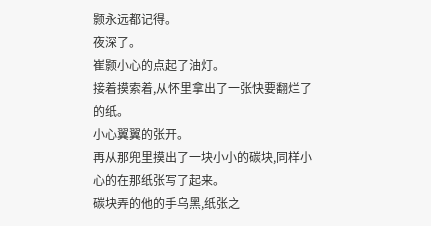颢永远都记得。
夜深了。
崔颢小心的点起了油灯。
接着摸索着,从怀里拿出了一张快要翻烂了的纸。
小心翼翼的张开。
再从那兜里摸出了一块小小的碳块,同样小心的在那纸张写了起来。
碳块弄的他的手乌黑,纸张之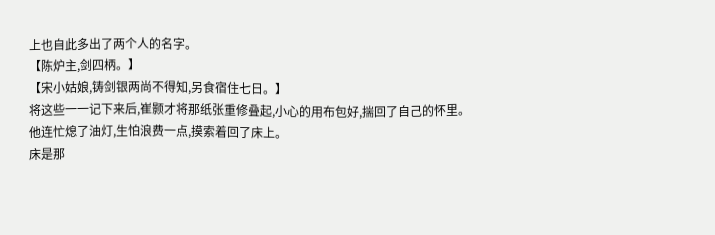上也自此多出了两个人的名字。
【陈炉主,剑四柄。】
【宋小姑娘,铸剑银两尚不得知,另食宿住七日。】
将这些一一记下来后,崔颢才将那纸张重修叠起,小心的用布包好,揣回了自己的怀里。
他连忙熄了油灯,生怕浪费一点,摸索着回了床上。
床是那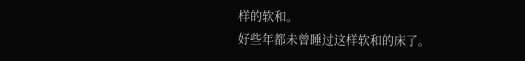样的软和。
好些年都未曾睡过这样软和的床了。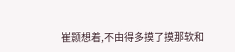崔颢想着,不由得多摸了摸那软和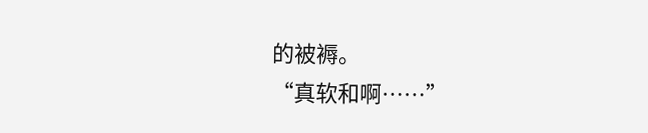的被褥。
“真软和啊……”